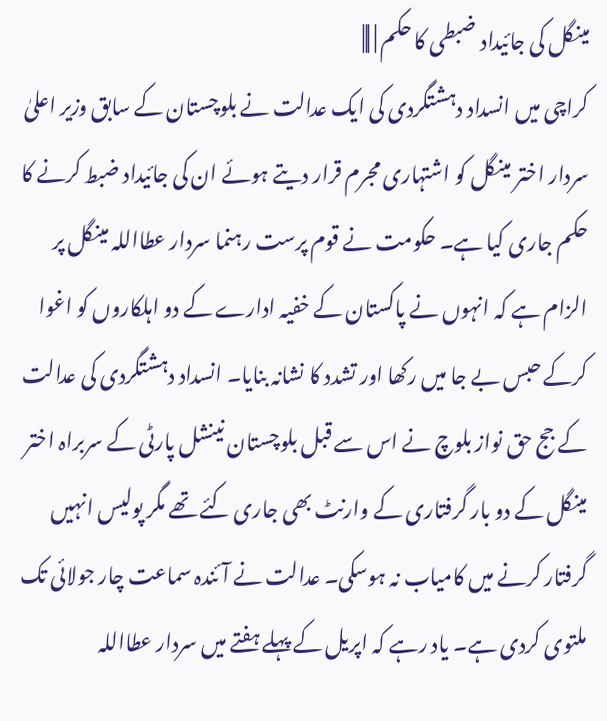مینگل کی جائیداد ضبطی کا حکم | |||
کراچی میں انسداد دہشتگردی کی ایک عدالت نے بلوچستان کے سابق وزیر اعلیٰ سردار اختر مینگل کو اشتہاری مجرم قرار دیتے ہوئے ان کی جائیداد ضبط کرنے کا حکم جاری کیا ہے۔ حکومت نے قوم پرست رہنما سردار عطااللہ مینگل پر الزام ہے کہ انہوں نے پاکستان کے خفیہ ادارے کے دو اہلکاروں کو اغوا کرکے حبس بے جا میں رکھا اور تشدد کا نشانہ بنایا۔ انسداد دہشتگردی کی عدالت کے جج حق نواز بلوچ نے اس سے قبل بلوچستان نینشل پارٹی کے سربراہ اختر مینگل کے دو بار گرفتاری کے وارنٹ بھی جاری کئے تھے مگر پولیس انہیں گرفتار کرنے میں کامیاب نہ ہوسکی۔ عدالت نے آئندہ سماعت چار جولائی تک ملتوی کردی ہے۔ یاد رہے کہ اپریل کے پہلے ہفتے میں سردار عطااللہ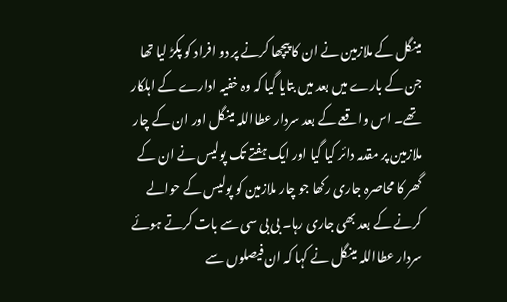مینگل کے ملازمین نے ان کا پیچھا کرنے پر دو افراد کو پکڑ لیا تھا جن کے بارے میں بعد میں بتایا گیا کہ وہ خفیہ ادارے کے اہلکار تھے۔ اس واقعے کے بعد سردار عطااللہ مینگل اور ان کے چار ملازمین پر مقدمہ دائر کیا گیا اور ایک ہفتے تک پولیس نے ان کے گھر کا محاصرہ جاری رکھا جو چار ملازمین کو پولیس کے حوالے کرنے کے بعد بھی جاری رہا۔ بی بی سی سے بات کرتے ہوئے سردار عطااللہ مینگل نے کہا کہ ان فیصلوں سے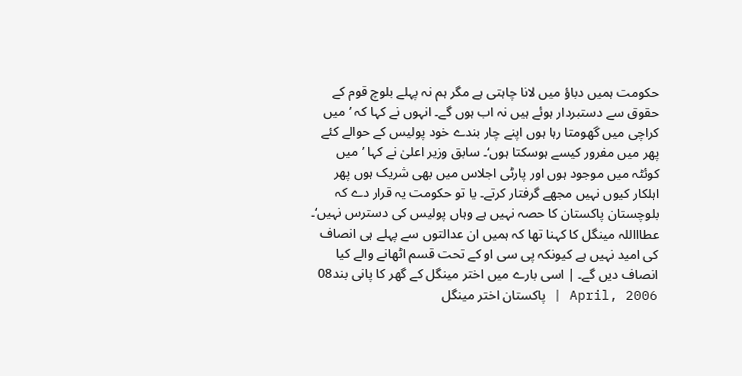حکومت ہمیں دباؤ میں لانا چاہتی ہے مگر ہم نہ پہلے بلوچ قوم کے حقوق سے دستبردار ہوئے ہیں نہ اب ہوں گے۔ انہوں نے کہا کہ ’میں کراچی میں گھومتا رہا ہوں اپنے چار بندے خود پولیس کے حوالے کئے پھر میں مفرور کیسے ہوسکتا ہوں‘۔ سابق وزیر اعلیٰ نے کہا ’میں کوئٹہ میں موجود ہوں اور پارٹی اجلاس میں بھی شریک ہوں پھر اہلکار کیوں نہیں مجھے گرفتار کرتے۔ یا تو حکومت یہ قرار دے کہ بلوچستان پاکستان کا حصہ نہیں ہے وہاں پولیس کی دسترس نہیں‘۔ عطاااللہ مینگل کا کہنا تھا کہ ہمیں ان عدالتوں سے پہلے ہی انصاف کی امید نہیں ہے کیونکہ پی سی او کے تحت قسم اٹھانے والے کیا انصاف دیں گے۔ | اسی بارے میں اختر مینگل کے گھر کا پانی بند08 April, 2006 | پاکستان اختر مینگل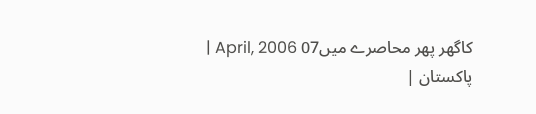کاگھر پھر محاصرے میں07 April, 2006 | پاکستان |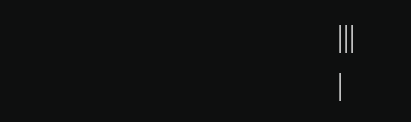|||
|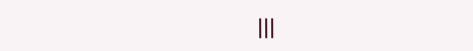|||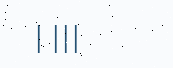| |||